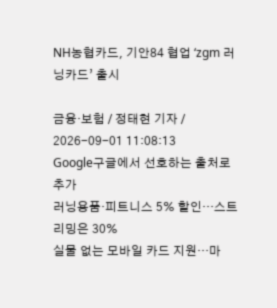NH농협카드, 기안84 협업 ‘zgm 러닝카드’ 출시

금융·보험 / 정태현 기자 / 2026-09-01 11:08:13
Google구글에서 선호하는 출처로 추가
러닝용품·피트니스 5% 할인…스트리밍은 30%
실물 없는 모바일 카드 지원…마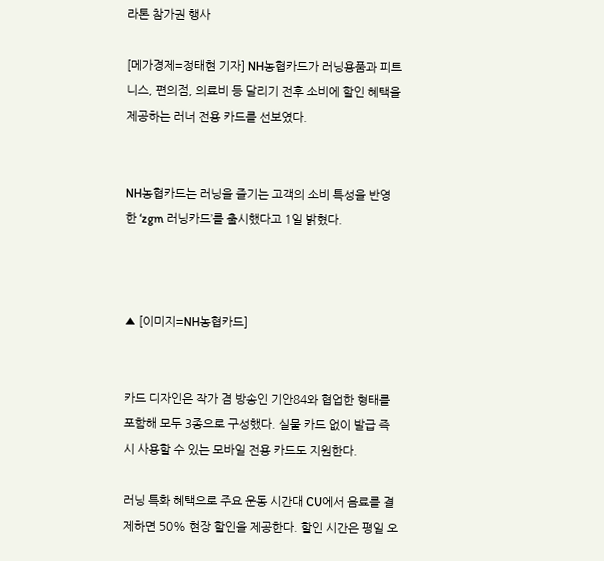라톤 참가권 행사

[메가경제=정태현 기자] NH농협카드가 러닝용품과 피트니스, 편의점, 의료비 등 달리기 전후 소비에 할인 혜택을 제공하는 러너 전용 카드를 선보였다.


NH농협카드는 러닝을 즐기는 고객의 소비 특성을 반영한 ‘zgm 러닝카드’를 출시했다고 1일 밝혔다.



▲ [이미지=NH농협카드]


카드 디자인은 작가 겸 방송인 기안84와 협업한 형태를 포함해 모두 3종으로 구성했다. 실물 카드 없이 발급 즉시 사용할 수 있는 모바일 전용 카드도 지원한다.

러닝 특화 혜택으로 주요 운동 시간대 CU에서 음료를 결제하면 50% 현장 할인을 제공한다. 할인 시간은 평일 오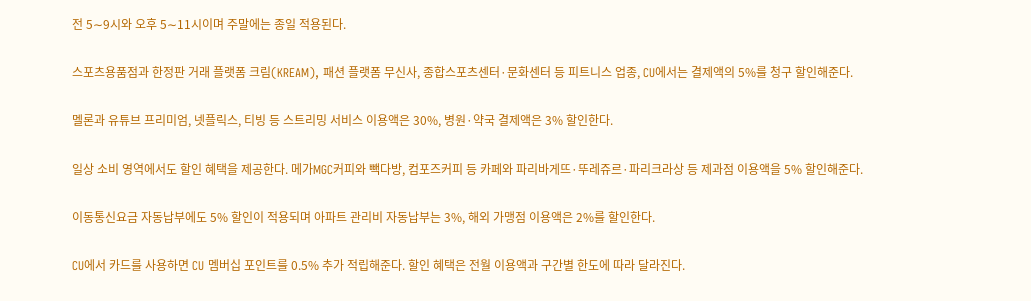전 5∼9시와 오후 5∼11시이며 주말에는 종일 적용된다.

스포츠용품점과 한정판 거래 플랫폼 크림(KREAM), 패션 플랫폼 무신사, 종합스포츠센터·문화센터 등 피트니스 업종, CU에서는 결제액의 5%를 청구 할인해준다.

멜론과 유튜브 프리미엄, 넷플릭스, 티빙 등 스트리밍 서비스 이용액은 30%, 병원·약국 결제액은 3% 할인한다.

일상 소비 영역에서도 할인 혜택을 제공한다. 메가MGC커피와 빽다방, 컴포즈커피 등 카페와 파리바게뜨·뚜레쥬르·파리크라상 등 제과점 이용액을 5% 할인해준다.

이동통신요금 자동납부에도 5% 할인이 적용되며 아파트 관리비 자동납부는 3%, 해외 가맹점 이용액은 2%를 할인한다.

CU에서 카드를 사용하면 CU 멤버십 포인트를 0.5% 추가 적립해준다. 할인 혜택은 전월 이용액과 구간별 한도에 따라 달라진다.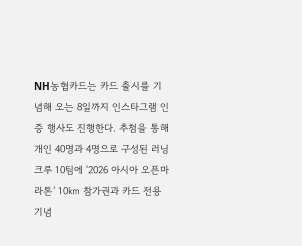NH농협카드는 카드 출시를 기념해 오는 8일까지 인스타그램 인증 행사도 진행한다. 추첨을 통해 개인 40명과 4명으로 구성된 러닝 크루 10팀에 ‘2026 아시아 오픈마라톤’ 10㎞ 참가권과 카드 전용 기념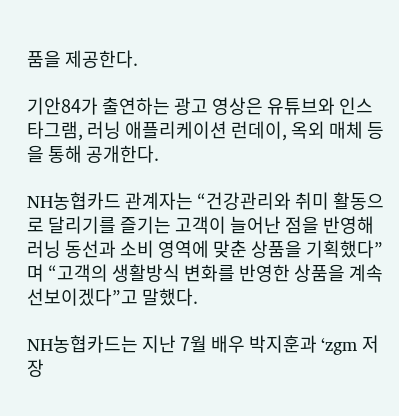품을 제공한다.

기안84가 출연하는 광고 영상은 유튜브와 인스타그램, 러닝 애플리케이션 런데이, 옥외 매체 등을 통해 공개한다.

NH농협카드 관계자는 “건강관리와 취미 활동으로 달리기를 즐기는 고객이 늘어난 점을 반영해 러닝 동선과 소비 영역에 맞춘 상품을 기획했다”며 “고객의 생활방식 변화를 반영한 상품을 계속 선보이겠다”고 말했다.

NH농협카드는 지난 7월 배우 박지훈과 ‘zgm 저장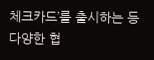체크카드’를 출시하는 등 다양한 협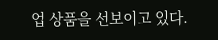업 상품을 선보이고 있다.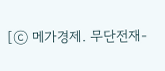[ⓒ 메가경제. 무단전재-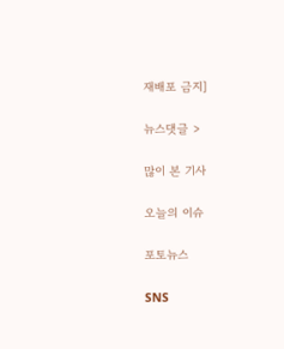재배포 금지]

뉴스댓글 >

많이 본 기사

오늘의 이슈

포토뉴스

SNS